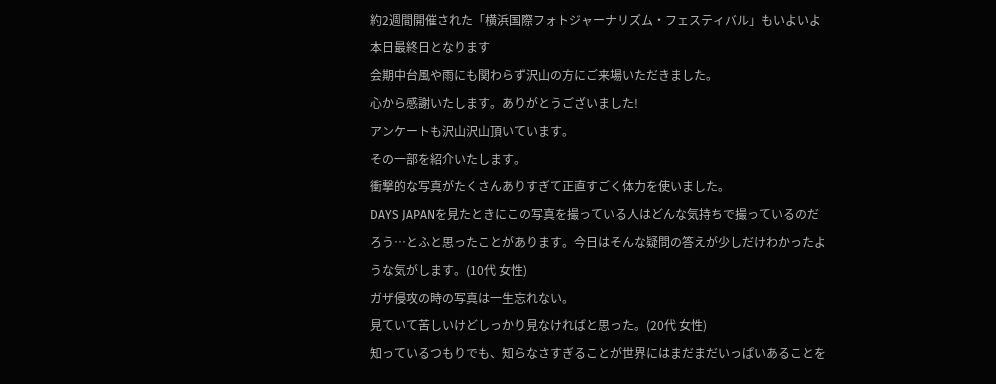約2週間開催された「横浜国際フォトジャーナリズム・フェスティバル」もいよいよ本日最終日となります
会期中台風や雨にも関わらず沢山の方にご来場いただきました。
心から感謝いたします。ありがとうございました!
アンケートも沢山沢山頂いています。
その一部を紹介いたします。
衝撃的な写真がたくさんありすぎて正直すごく体力を使いました。
DAYS JAPANを見たときにこの写真を撮っている人はどんな気持ちで撮っているのだろう…とふと思ったことがあります。今日はそんな疑問の答えが少しだけわかったような気がします。(10代 女性)
ガザ侵攻の時の写真は一生忘れない。
見ていて苦しいけどしっかり見なければと思った。(20代 女性)
知っているつもりでも、知らなさすぎることが世界にはまだまだいっぱいあることを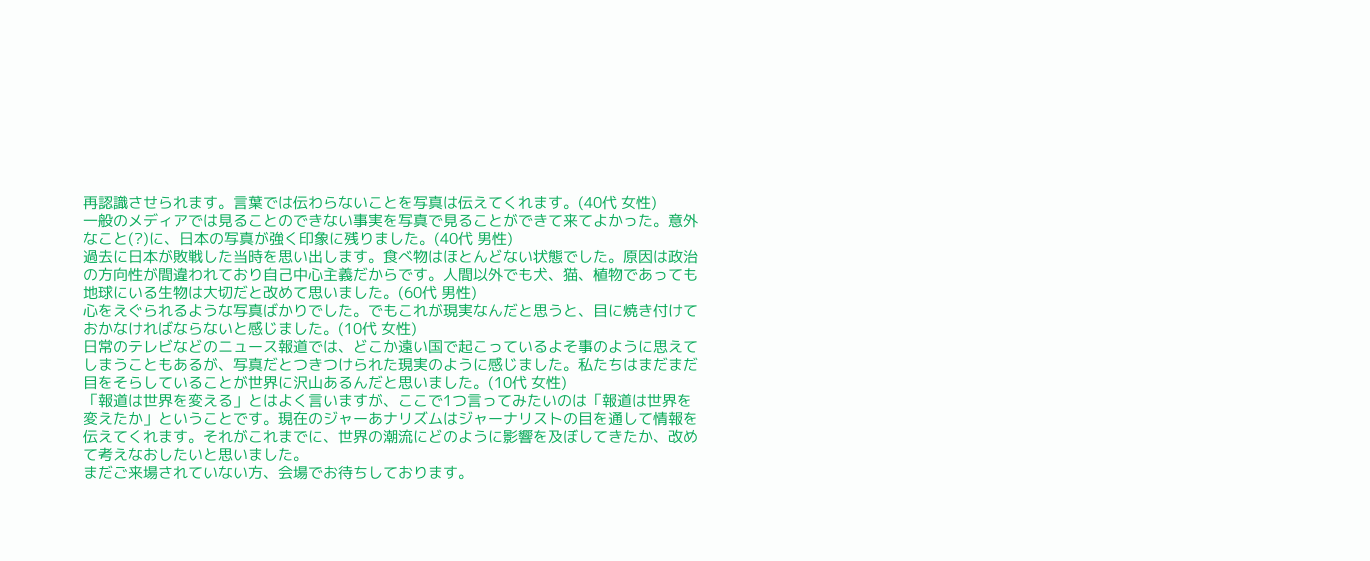再認識させられます。言葉では伝わらないことを写真は伝えてくれます。(40代 女性)
一般のメディアでは見ることのできない事実を写真で見ることができて来てよかった。意外なこと(?)に、日本の写真が強く印象に残りました。(40代 男性)
過去に日本が敗戦した当時を思い出します。食べ物はほとんどない状態でした。原因は政治の方向性が間違われており自己中心主義だからです。人間以外でも犬、猫、植物であっても地球にいる生物は大切だと改めて思いました。(60代 男性)
心をえぐられるような写真ばかりでした。でもこれが現実なんだと思うと、目に焼き付けておかなければならないと感じました。(10代 女性)
日常のテレビなどのニュース報道では、どこか遠い国で起こっているよそ事のように思えてしまうこともあるが、写真だとつきつけられた現実のように感じました。私たちはまだまだ目をそらしていることが世界に沢山あるんだと思いました。(10代 女性)
「報道は世界を変える」とはよく言いますが、ここで1つ言ってみたいのは「報道は世界を変えたか」ということです。現在のジャーあナリズムはジャーナリストの目を通して情報を伝えてくれます。それがこれまでに、世界の潮流にどのように影響を及ぼしてきたか、改めて考えなおしたいと思いました。
まだご来場されていない方、会場でお待ちしております。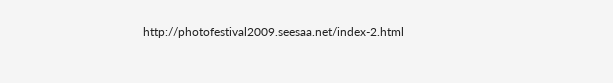http://photofestival2009.seesaa.net/index-2.html